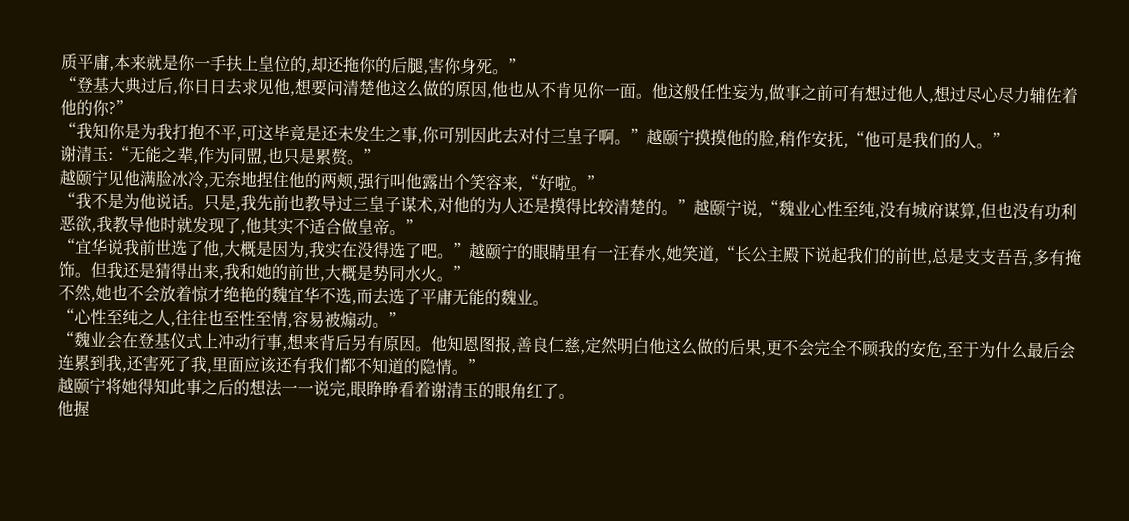质平庸,本来就是你一手扶上皇位的,却还拖你的后腿,害你身死。”
“登基大典过后,你日日去求见他,想要问清楚他这么做的原因,他也从不肯见你一面。他这般任性妄为,做事之前可有想过他人,想过尽心尽力辅佐着他的你?”
“我知你是为我打抱不平,可这毕竟是还未发生之事,你可别因此去对付三皇子啊。”越颐宁摸摸他的脸,稍作安抚,“他可是我们的人。”
谢清玉:“无能之辈,作为同盟,也只是累赘。”
越颐宁见他满脸冰冷,无奈地捏住他的两颊,强行叫他露出个笑容来,“好啦。”
“我不是为他说话。只是,我先前也教导过三皇子谋术,对他的为人还是摸得比较清楚的。”越颐宁说,“魏业心性至纯,没有城府谋算,但也没有功利恶欲,我教导他时就发现了,他其实不适合做皇帝。”
“宜华说我前世选了他,大概是因为,我实在没得选了吧。”越颐宁的眼睛里有一汪春水,她笑道,“长公主殿下说起我们的前世,总是支支吾吾,多有掩饰。但我还是猜得出来,我和她的前世,大概是势同水火。”
不然,她也不会放着惊才绝艳的魏宜华不选,而去选了平庸无能的魏业。
“心性至纯之人,往往也至性至情,容易被煽动。”
“魏业会在登基仪式上冲动行事,想来背后另有原因。他知恩图报,善良仁慈,定然明白他这么做的后果,更不会完全不顾我的安危,至于为什么最后会连累到我,还害死了我,里面应该还有我们都不知道的隐情。”
越颐宁将她得知此事之后的想法一一说完,眼睁睁看着谢清玉的眼角红了。
他握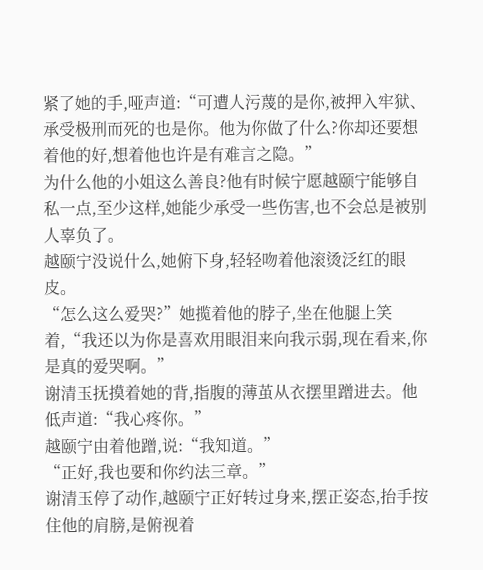紧了她的手,哑声道:“可遭人污蔑的是你,被押入牢狱、承受极刑而死的也是你。他为你做了什么?你却还要想着他的好,想着他也许是有难言之隐。”
为什么他的小姐这么善良?他有时候宁愿越颐宁能够自私一点,至少这样,她能少承受一些伤害,也不会总是被别人辜负了。
越颐宁没说什么,她俯下身,轻轻吻着他滚烫泛红的眼皮。
“怎么这么爱哭?”她揽着他的脖子,坐在他腿上笑着,“我还以为你是喜欢用眼泪来向我示弱,现在看来,你是真的爱哭啊。”
谢清玉抚摸着她的背,指腹的薄茧从衣摆里蹭进去。他低声道:“我心疼你。”
越颐宁由着他蹭,说:“我知道。”
“正好,我也要和你约法三章。”
谢清玉停了动作,越颐宁正好转过身来,摆正姿态,抬手按住他的肩膀,是俯视着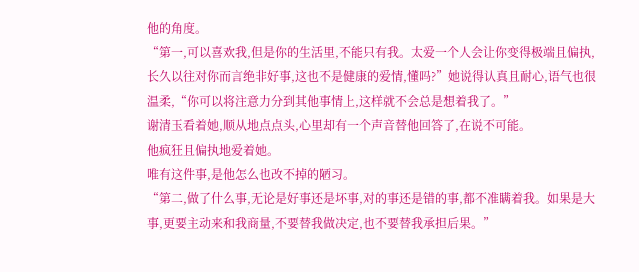他的角度。
“第一,可以喜欢我,但是你的生活里,不能只有我。太爱一个人会让你变得极端且偏执,长久以往对你而言绝非好事,这也不是健康的爱情,懂吗?”她说得认真且耐心,语气也很温柔,“你可以将注意力分到其他事情上,这样就不会总是想着我了。”
谢清玉看着她,顺从地点点头,心里却有一个声音替他回答了,在说不可能。
他疯狂且偏执地爱着她。
唯有这件事,是他怎么也改不掉的陋习。
“第二,做了什么事,无论是好事还是坏事,对的事还是错的事,都不准瞒着我。如果是大事,更要主动来和我商量,不要替我做决定,也不要替我承担后果。”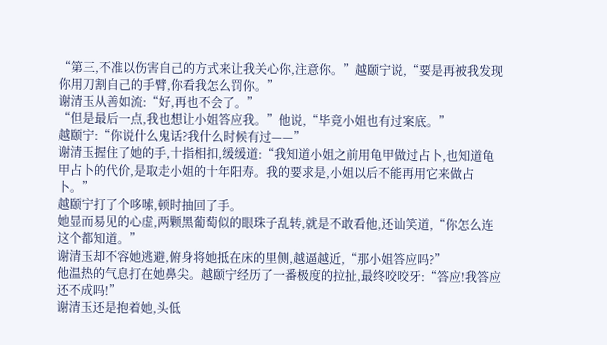“第三,不准以伤害自己的方式来让我关心你,注意你。”越颐宁说,“要是再被我发现你用刀割自己的手臂,你看我怎么罚你。”
谢清玉从善如流:“好,再也不会了。”
“但是最后一点,我也想让小姐答应我。”他说,“毕竟小姐也有过案底。”
越颐宁:“你说什么鬼话?我什么时候有过——”
谢清玉握住了她的手,十指相扣,缓缓道:“我知道小姐之前用龟甲做过占卜,也知道龟甲占卜的代价,是取走小姐的十年阳寿。我的要求是,小姐以后不能再用它来做占卜。”
越颐宁打了个哆嗦,顿时抽回了手。
她显而易见的心虚,两颗黑葡萄似的眼珠子乱转,就是不敢看他,还讪笑道,“你怎么连这个都知道。”
谢清玉却不容她逃避,俯身将她抵在床的里侧,越逼越近,“那小姐答应吗?”
他温热的气息打在她鼻尖。越颐宁经历了一番极度的拉扯,最终咬咬牙:“答应!我答应还不成吗!”
谢清玉还是抱着她,头低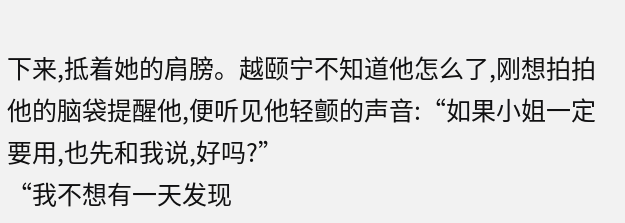下来,抵着她的肩膀。越颐宁不知道他怎么了,刚想拍拍他的脑袋提醒他,便听见他轻颤的声音:“如果小姐一定要用,也先和我说,好吗?”
“我不想有一天发现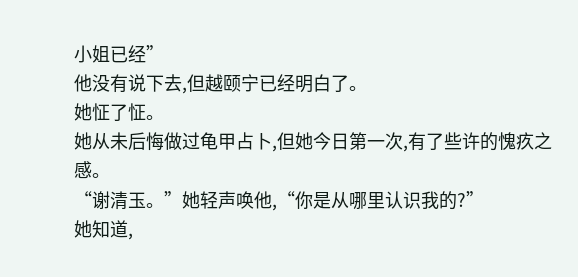小姐已经”
他没有说下去,但越颐宁已经明白了。
她怔了怔。
她从未后悔做过龟甲占卜,但她今日第一次,有了些许的愧疚之感。
“谢清玉。”她轻声唤他,“你是从哪里认识我的?”
她知道,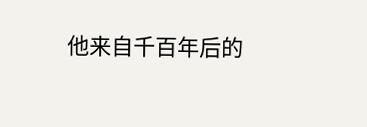他来自千百年后的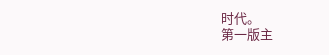时代。
第一版主